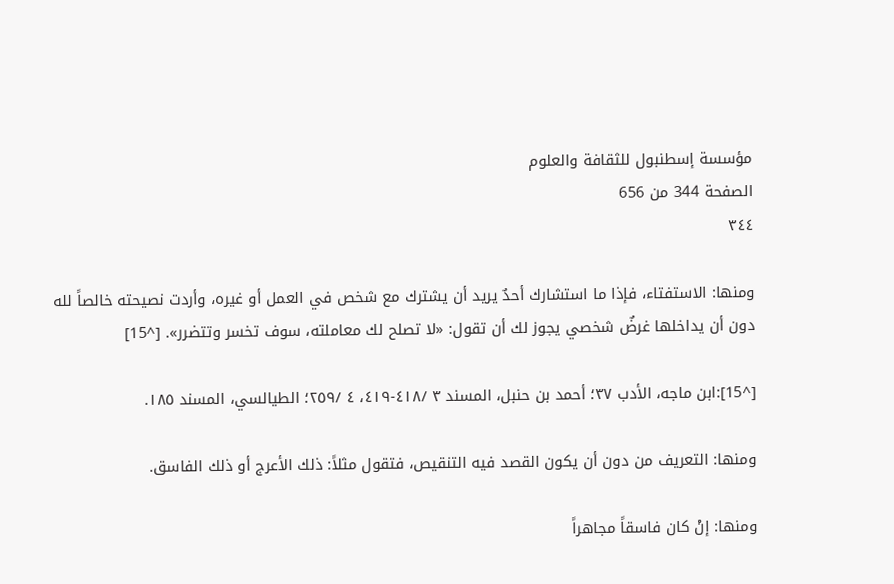مؤسسة إسطنبول للثقافة والعلوم
الصفحة 344 من 656
٣٤٤

ومنها: الاستفتاء، فإذا ما استشارك أحدٌ يريد أن يشترك مع شخص في العمل أو غيره، وأردت نصيحته خالصاً لله دون أن يداخلها غرضٌ شخصي يجوز لك أن تقول: «لا تصلح لك معاملته، سوف تخسر وتتضرر». [^15]

[^15]:ابن ماجه، الأدب ٣٧؛ أحمد بن حنبل، المسند ٣ /٤١٨-٤١٩، ٤ /٢٥٩؛ الطيالسي، المسند ١٨٥.

ومنها: التعريف من دون أن يكون القصد فيه التنقيص، فتقول مثلاً: ذلك الأعرج أو ذلك الفاسق.

ومنها: إنْ كان فاسقاً مجاهراً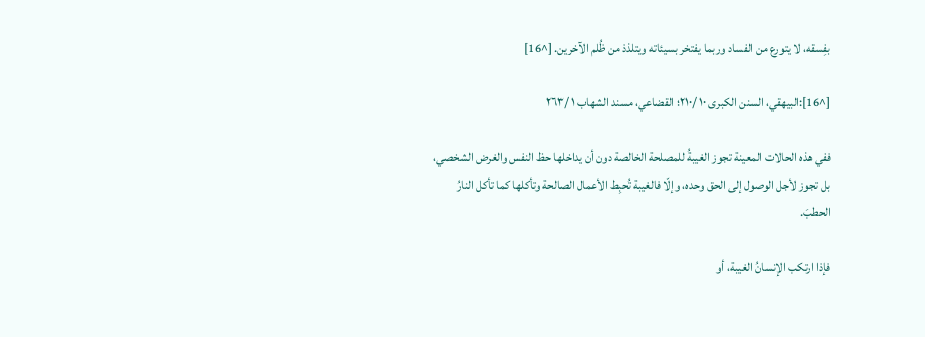بفِسقه، لا يتورع من الفساد وربما يفتخر بسيئاته ويتلذذ من ظُلم الآخرين. [^16]

[^16]:البيهقي، السنن الكبرى ١٠ /٢١٠؛ القضاعي، مسند الشهاب ١ /٢٦٣

ففي هذه الحالات المعينة تجوز الغيبةُ للمصلحة الخالصة دون أن يداخلها حظ النفس والغرض الشخصي، بل تجوز لأجل الوصول إلى الحق وحده، وإلّا فالغيبة تُحبِط الأعمال الصالحة وتأكلها كما تأكل النارُ الحطبَ.

فإذا ارتكب الإنسانُ الغيبة، أو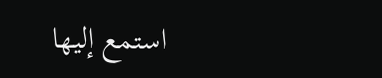استمع إليها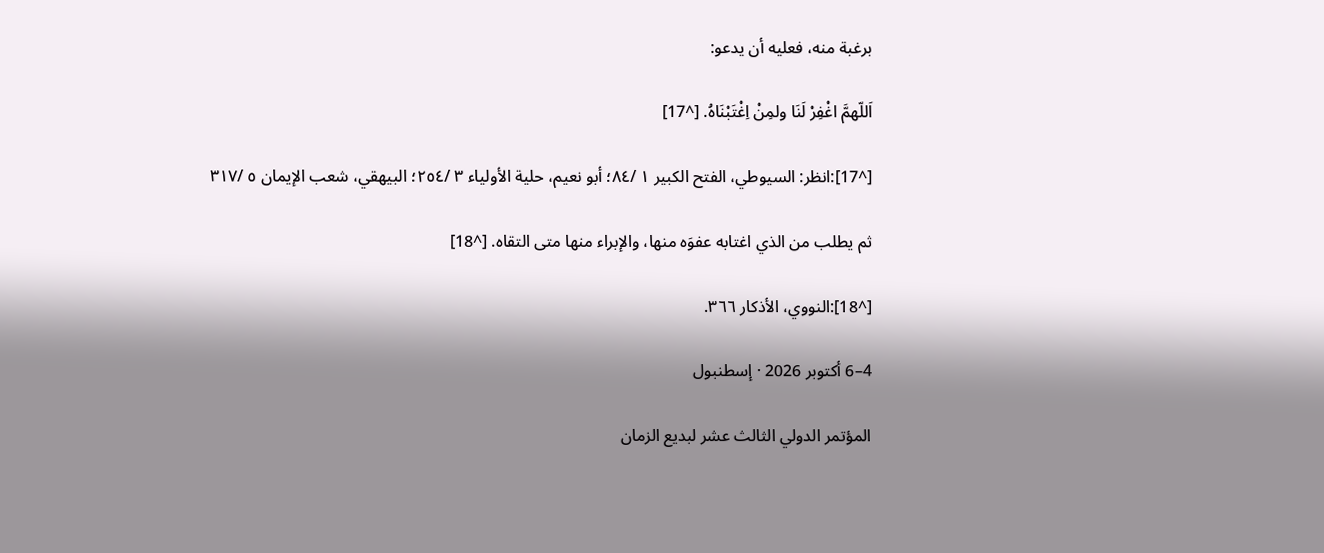برغبة منه، فعليه أن يدعو:

اَللّهمَّ اغْفِرْ لَنَا ولمِنْ اِغْتَبْنَاهُ. [^17]

[^17]:انظر: السيوطي، الفتح الكبير ١ /٨٤؛ أبو نعيم، حلية الأولياء ٣ /٢٥٤؛ البيهقي، شعب الإيمان ٥ /٣١٧

ثم يطلب من الذي اغتابه عفوَه منها، والإبراء منها متى التقاه. [^18]

[^18]:النووي، الأذكار ٣٦٦.

4–6 أكتوبر 2026 · إسطنبول

المؤتمر الدولي الثالث عشر لبديع الزمان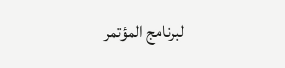لبرنامج المؤتمر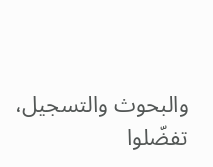والبحوث والتسجيل، تفضّلوا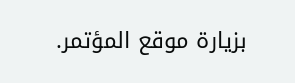بزيارة موقع المؤتمر.